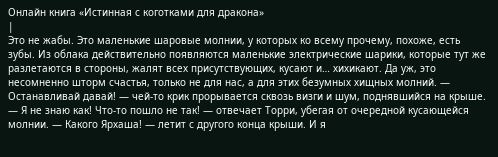Онлайн книга «Истинная с коготками для дракона»
|
Это не жабы. Это маленькие шаровые молнии, у которых ко всему прочему, похоже, есть зубы. Из облака действительно появляются маленькие электрические шарики, которые тут же разлетаются в стороны, жалят всех присутствующих, кусают и… хихикают. Да уж, это несомненно шторм счастья, только не для нас, а для этих безумных хищных молний. — Останавливай давай! — чей-то крик прорывается сквозь визги и шум, поднявшийся на крыше. — Я не знаю как! Что-то пошло не так! — отвечает Торри, убегая от очередной кусающейся молнии. — Какого Ярхаша! — летит с другого конца крыши. И я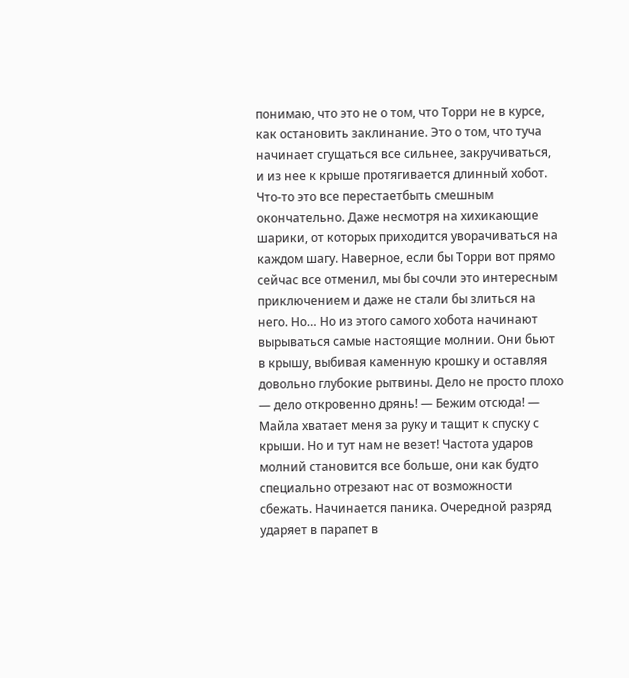понимаю, что это не о том, что Торри не в курсе, как остановить заклинание. Это о том, что туча начинает сгущаться все сильнее, закручиваться, и из нее к крыше протягивается длинный хобот. Что-то это все перестаетбыть смешным окончательно. Даже несмотря на хихикающие шарики, от которых приходится уворачиваться на каждом шагу. Наверное, если бы Торри вот прямо сейчас все отменил, мы бы сочли это интересным приключением и даже не стали бы злиться на него. Но… Но из этого самого хобота начинают вырываться самые настоящие молнии. Они бьют в крышу, выбивая каменную крошку и оставляя довольно глубокие рытвины. Дело не просто плохо — дело откровенно дрянь! — Бежим отсюда! — Майла хватает меня за руку и тащит к спуску с крыши. Но и тут нам не везет! Частота ударов молний становится все больше, они как будто специально отрезают нас от возможности сбежать. Начинается паника. Очередной разряд ударяет в парапет в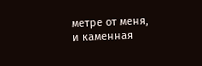метре от меня, и каменная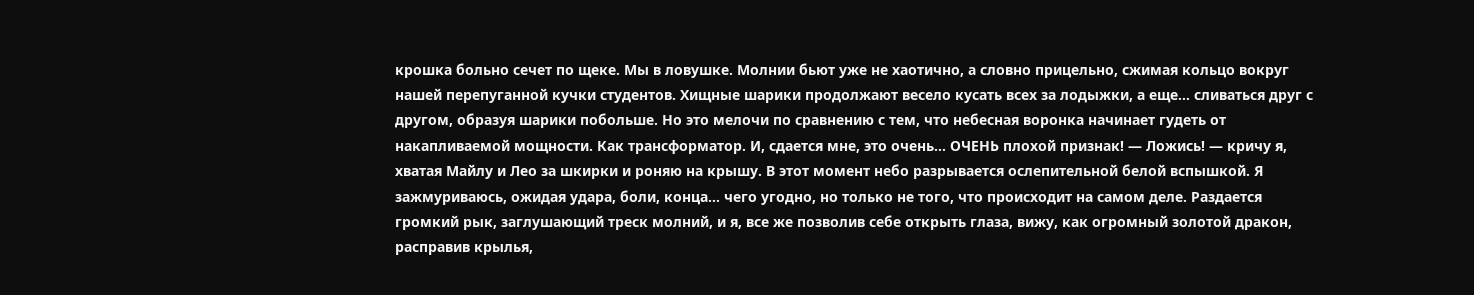крошка больно сечет по щеке. Мы в ловушке. Молнии бьют уже не хаотично, а словно прицельно, сжимая кольцо вокруг нашей перепуганной кучки студентов. Хищные шарики продолжают весело кусать всех за лодыжки, а еще… сливаться друг с другом, образуя шарики побольше. Но это мелочи по сравнению с тем, что небесная воронка начинает гудеть от накапливаемой мощности. Как трансформатор. И, сдается мне, это очень… ОЧЕНЬ плохой признак! — Ложись! — кричу я, хватая Майлу и Лео за шкирки и роняю на крышу. В этот момент небо разрывается ослепительной белой вспышкой. Я зажмуриваюсь, ожидая удара, боли, конца… чего угодно, но только не того, что происходит на самом деле. Раздается громкий рык, заглушающий треск молний, и я, все же позволив себе открыть глаза, вижу, как огромный золотой дракон, расправив крылья,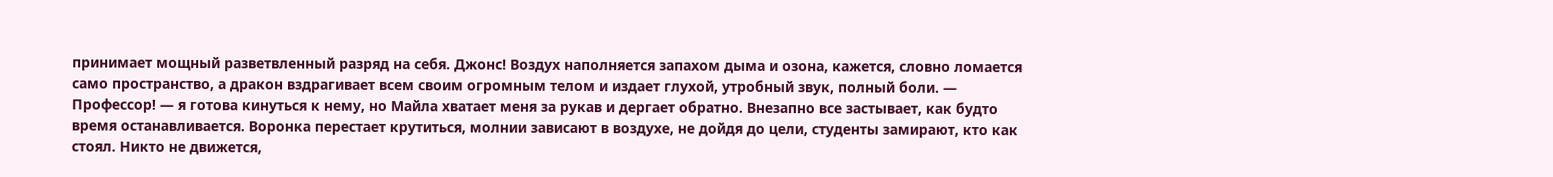принимает мощный разветвленный разряд на себя. Джонс! Воздух наполняется запахом дыма и озона, кажется, словно ломается само пространство, а дракон вздрагивает всем своим огромным телом и издает глухой, утробный звук, полный боли. — Профессор! — я готова кинуться к нему, но Майла хватает меня за рукав и дергает обратно. Внезапно все застывает, как будто время останавливается. Воронка перестает крутиться, молнии зависают в воздухе, не дойдя до цели, студенты замирают, кто как стоял. Никто не движется,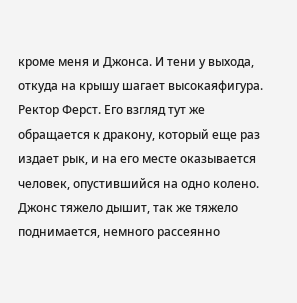кроме меня и Джонса. И тени у выхода, откуда на крышу шагает высокаяфигура. Ректор Ферст. Его взгляд тут же обращается к дракону, который еще раз издает рык, и на его месте оказывается человек, опустившийся на одно колено. Джонс тяжело дышит, так же тяжело поднимается, немного рассеянно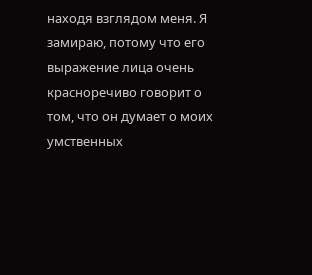находя взглядом меня. Я замираю, потому что его выражение лица очень красноречиво говорит о том, что он думает о моих умственных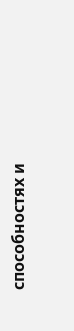способностях и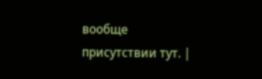вообще присутствии тут. |